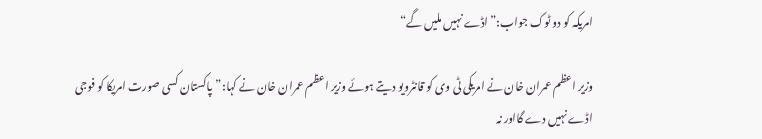امریکہ کو دو ٹوک جواب:”اڈے نہیں ملیں گے“

وزیر اعظم عمران خان نے امریکی ٹی وی کو قانٹرویو دیتے ہوئے وزیر اعظم عمران خان نے کہا:”پاکستان کسی صورت امریکا کو فوجی اڈے نہیں دے گااور نہ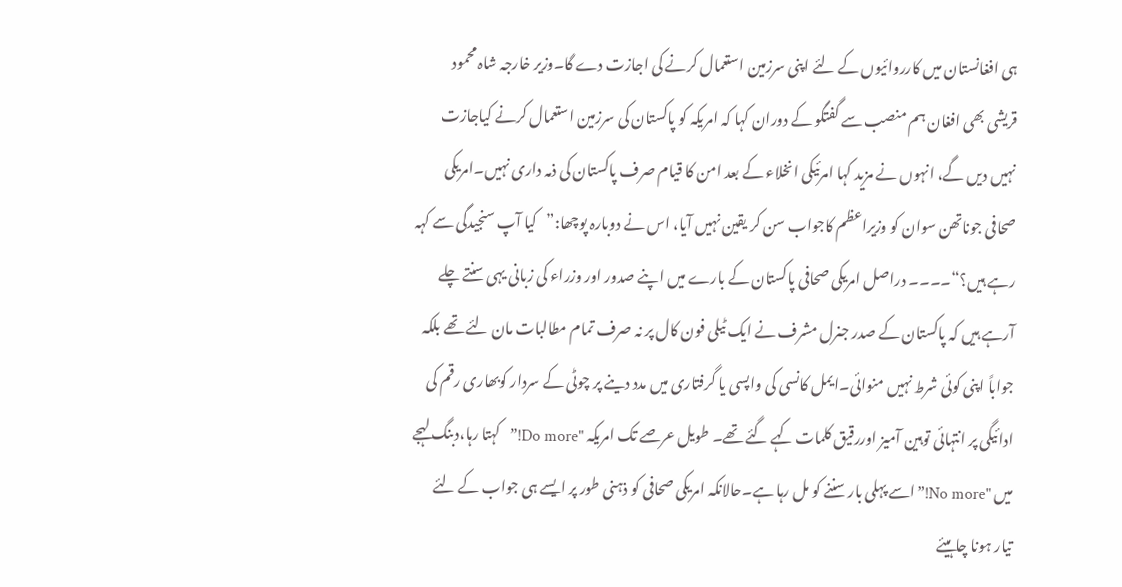ہی افغانستان میں کارروائیوں کے لئے اپنی سرزمین استعمال کرنے کی اجازت دے گا۔وزیر خارجہ شاہ محمود قریشی بھی افغان ہم منصب سے گفتگو کے دوران کہا کہ امریکہ کو پاکستان کی سرزمین استعمال کرنے کیاجازت نہیں دیں گے، انہوں نے مزید کہا امرئیکی انخلاء کے بعد امن کا قیام صرف پاکستان کی ذمہ داری نہیں۔امریکی صحافی جوناتھن سوان کو وزیراعظم کاجواب سن کر یقین نہیں آیا، اس نے دوبارہ پوچھا:”کیا آپ سنجیدگی سے کہہ رہے ہیں؟“۔۔۔۔ دراصل امریکی صحافی پاکستان کے بارے میں اپنے صدور اور وزراء کی زبانی یہی سنتے چلے آرہے ہیں کہ پاکستان کے صدر جنرل مشرف نے ایک ٹیلی فون کال پر نہ صرف تمام مطالبات مان لئے تھے بلکہ جواباً اپنی کوئی شرط نہیں منوائی۔ایمل کانسی کی واپسی یا گرفتاری میں مدد دینے پر چوٹی کے سردار کوبھاری رقم کی ادائیگی پر انتہائی توہین آمیز اوررقیق کلمات کہے گئے تھے۔ طویل عرصے تک امریکہ "Do more!”کہتا رہا،دبنگ لہجے میں "No more!”اسے پہلی بار سننے کو مل رہا ہے۔حالانکہ امریکی صحافی کو ذہنی طور پر ایسے ہی جواب کے لئے تیار ہونا چاہیئے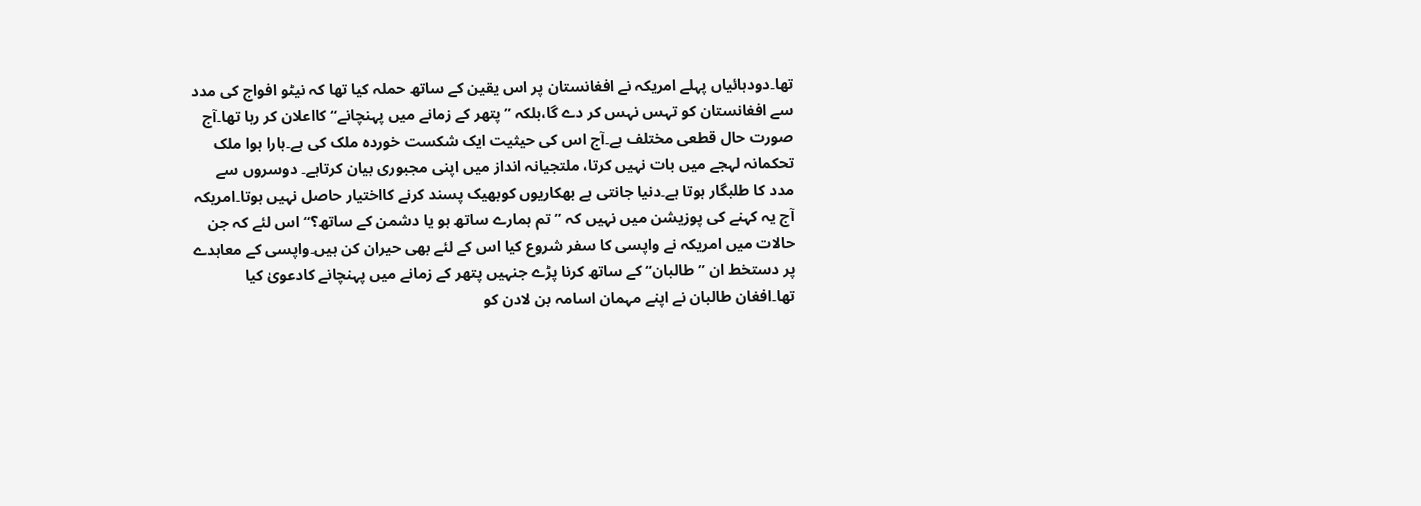تھا۔دودہائیاں پہلے امریکہ نے افغانستان پر اس یقین کے ساتھ حملہ کیا تھا کہ نیٹو افواج کی مدد سے افغانستان کو تہس نہس کر دے گا،بلکہ ”پتھر کے زمانے میں پہنچانے“ کااعلان کر رہا تھا۔آج صورت حال قطعی مختلف ہے۔آج اس کی حیثیت ایک شکست خوردہ ملک کی ہے۔ہارا ہوا ملک تحکمانہ لہجے میں بات نہیں کرتا، ملتجیانہ انداز میں اپنی مجبوری بیان کرتاہے۔ دوسروں سے مدد کا طلبگار ہوتا ہے۔دنیا جانتی ہے بھکاریوں کوبھیک پسند کرنے کااختیار حاصل نہیں ہوتا۔امریکہ آج یہ کہنے کی پوزیشن میں نہیں کہ ”تم ہمارے ساتھ ہو یا دشمن کے ساتھ؟“ اس لئے کہ جن حالات میں امریکہ نے واپسی کا سفر شروع کیا اس کے لئے بھی حیران کن ہیں۔واپسی کے معاہدے پر دستخط ان ”طالبان“ کے ساتھ کرنا پڑے جنہیں پتھر کے زمانے میں پہنچانے کادعویٰ کیا تھا۔افغان طالبان نے اپنے مہمان اسامہ بن لادن کو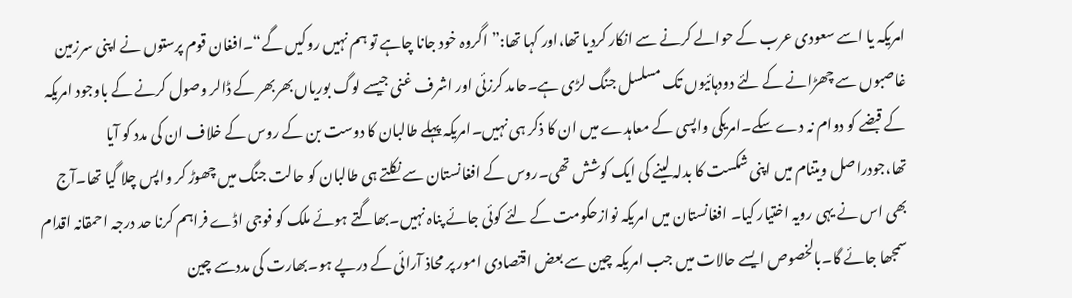امریکہ یا اسے سعودی عرب کے حوالے کرنے سے انکار کردیا تھا،اور کہا تھا:”اگروہ خود جانا چاہے تو ہم نہیں روکیں گے“۔افغان قوم پرستوں نے اپنی سرزمین غاصبوں سے چھڑانے کے لئے دودہائیوں تک مسلسل جنگ لڑی ہے۔حامد کرزئی اور اشرف غنی جیسے لوگ بوریاں بھربھر کے ڈالر وصول کرنے کے باوجود امریکہ کے قبضے کو دوام نہ دے سکے۔امریکی واپسی کے معاہدے میں ان کا ذکر ہی نہیں۔امریکہ پہلے طالبان کا دوست بن کے روس کے خلاف ان کی مدد کو آیا تھا،جودراصل ویتنام میں اپنی شکست کا بدلہ لینے کی ایک کوشش تھی۔روس کے افغانستان سے نکلتے ہی طالبان کو حالت جنگ میں چھوڑ کر واپس چلا گیا تھا۔آج بھی اس نے یہی رویہ اختیار کیا۔ افغانستان میں امریکہ نوازحکومت کے لئے کوئی جائے پناہ نہیں۔بھاگتے ہوئے ملک کو فوجی اڈے فراہم کرنا حد درجہ احمقانہ اقدام سمجھا جائے گا۔بالخصوص ایسے حالات میں جب امریکہ چین سے بعض اقتصادی امور پر محاذ آرائی کے درپے ہو۔بھارت کی مددسے چین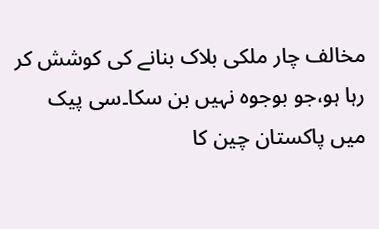مخالف چار ملکی بلاک بنانے کی کوشش کر رہا ہو،جو بوجوہ نہیں بن سکا۔سی پیک میں پاکستان چین کا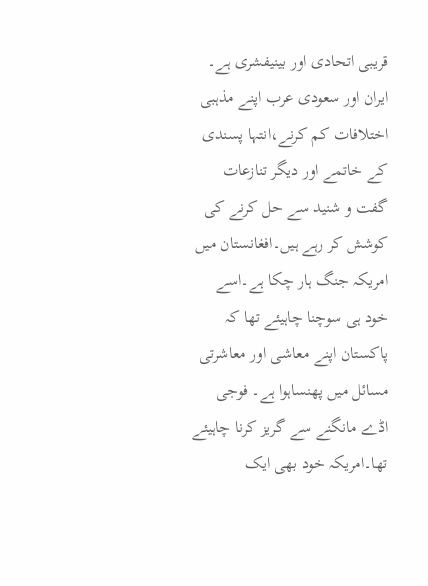قریبی اتحادی اور بینیفشری ہے۔ ایران اور سعودی عرب اپنے مذہبی اختلافات کم کرنے،انتہا پسندی کے خاتمے اور دیگر تنازعات گفت و شنید سے حل کرنے کی کوشش کر رہے ہیں۔افغانستان میں امریکہ جنگ ہار چکا ہے۔اسے خود ہی سوچنا چاہیئے تھا کہ پاکستان اپنے معاشی اور معاشرتی مسائل میں پھنساہوا ہے۔ فوجی اڈے مانگنے سے گریز کرنا چاہیئے تھا۔امریکہ خود بھی ایک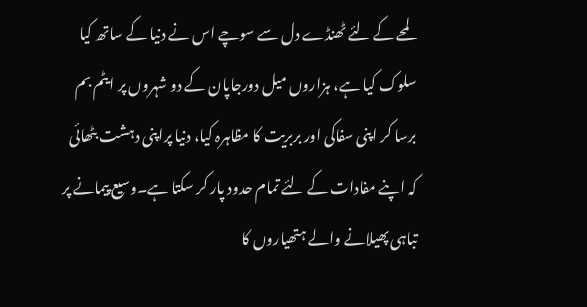لمحے کے لئے ٹھنڈے دل سے سوچے اس نے دنیا کے ساتھ کیا سلوک کیا ہے، ہزاروں میل دورجاپان کے دو شہروں پر ایٹم بم برسا کر اپنی سفاکی اور بربریت کا مظاہرہ کیا، دنیا پراپنی دہشت بٹھائی کہ اپنے مفادات کے لئے تمام حدود پار کر سکتا ہے۔وسیع پیمانے پر تباہی پھیلانے والے ہتھیاروں کا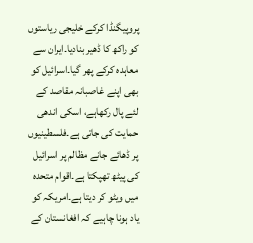پروپیگنڈا کرکے خلیجی ریاستوں کو راکھ کا ڈھیر بنادیا۔ایران سے معاہدہ کرکے پھر گیا۔اسرائیل کو بھی اپنے غاصبانہ مقاصد کے لئے پال رکھاہے، اسکی اندھی حمایت کی جاتی ہے۔فلسطینیوں پر ڈھائے جانے مظالم پر اسرائیل کی پیٹھ تھپکتا ہے۔اقوام متحدہ میں ویٹو کر دیتا ہے۔امریکہ کو یاد ہونا چاہیے کہ افغانستان کے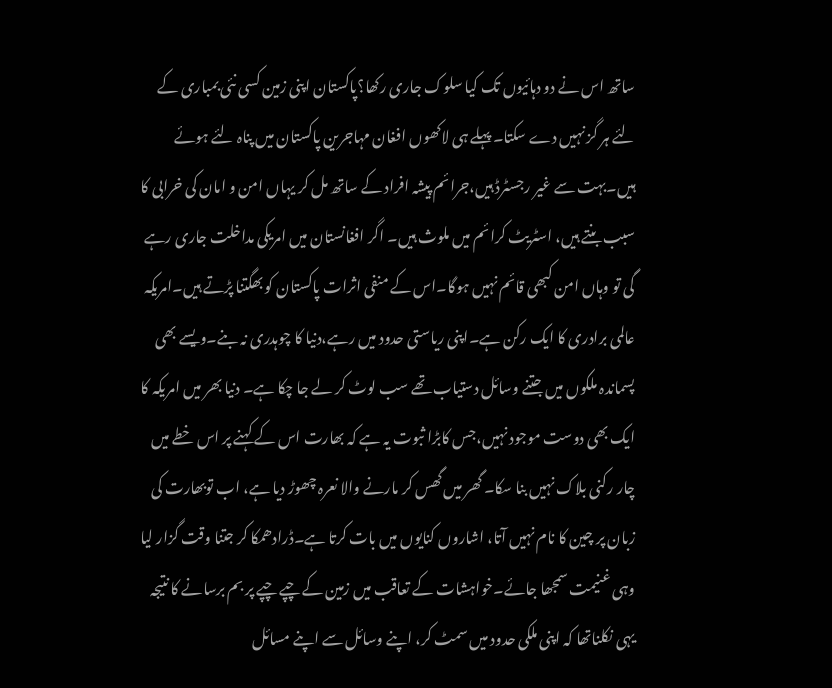ساتھ اس نے دو دہائیوں تک کیا سلوک جاری رکھا؟پاکستان اپنی زمین کسی نئی بمباری کے لئے ہر گز نہیں دے سکتا۔ پہلے ہی لاکھوں افغان مہاجرین پاکستان میں پناہ لئے ہوئے ہیں۔بہت سے غیر رجسٹرڈ ہیں،جرائم پیشہ افراد کے ساتھ مل کر یہاں امن و امان کی خرابی کا سبب بنتے ہیں، اسٹریٹ کرائم میں ملوث ہیں۔ اگر افغانستان میں امریکی مداخلت جاری رہے گی تو وہاں امن کبھی قائم نہیں ہوگا۔اس کے منفی اثرات پاکستان کو بھگتنا پڑتے ہیں۔امریکہ عالمی برادری کا ایک رکن ہے۔اپنی ریاستی حدود میں رہے،دنیا کا چوہدری نہ بنے۔ویسے بھی پسماندہ ملکوں میں جتنے وسائل دستیاب تھے سب لوٹ کر لے جا چکا ہے۔ دنیا بھر میں امریکہ کا ایک بھی دوست موجود نہیں،جس کابڑا ثبوت یہ ہے کہ بھارت اس کے کہنے پر اس خطے میں چار رکنی بلاک نہیں بنا سکا۔ گھر میں گھس کر مارنے والا نعرہ چھوڑ دیا ہے، اب توبھارت کی زبان پر چین کا نام نہیں آتا، اشاروں کنایوں میں بات کرتا ہے۔ڈرادھمکا کر جتنا وقت گزار لیا وہی غنیمت سمجھا جائے۔خواہشات کے تعاقب میں زمین کے چپے چپے پر بم برسانے کا نتیجہ یہی نکلناتھا کہ اپنی ملکی حدود میں سمٹ کر، اپنے وسائل سے اپنے مسائل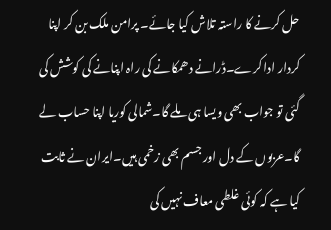حل کرنے کا راستہ تلاش کیا جائے۔ پرامن ملک بن کر اپنا کردار ادا کرے۔ڈرانے دھمکانے کی راہ اپنانے کی کوشش کی گئی تو جواب بھی ویسا ہی ملے گا۔شمالی کوریا اپنا حساب لے گا۔عربوں کے دل اور جسم بھی زخمی ہیں۔ایران نے ثابت کیا ہے کہ کوئی غلطی معاف نہیں کی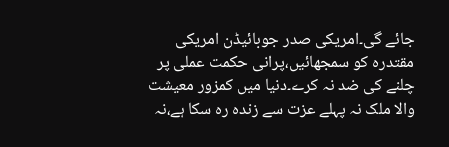جائے گی۔امریکی صدر جوبائیڈن امریکی مقتدرہ کو سمجھائیں،پرانی حکمت عملی پر چلنے کی ضد نہ کرے۔دنیا میں کمزور معیشت والا ملک نہ پہلے عزت سے زندہ رہ سکا ہے،نہ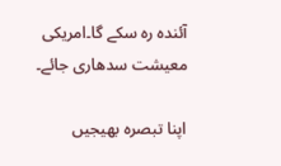آئندہ رہ سکے گا۔امریکی معیشت سدھاری جائے۔

اپنا تبصرہ بھیجیں